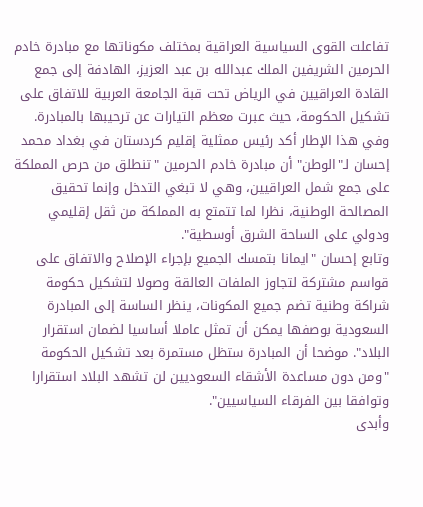تفاعلت القوى السياسية العراقية بمختلف مكوناتها مع مبادرة خادم الحرمين الشريفين الملك عبدالله بن عبد العزيز، الهادفة إلى جمع القادة العراقيين في الرياض تحت قبة الجامعة العربية للاتفاق على تشكيل الحكومة، حيث عبرت معظم التيارات عن ترحيبها بالمبادرة.
وفي هذا الإطار أكد رئيس ممثلية إقليم كردستان في بغداد محمد إحسان لـ"الوطن" أن مبادرة خادم الحرمين "تنطلق من حرص المملكة على جمع شمل العراقيين، وهي لا تبغي التدخل وإنما تحقيق المصالحة الوطنية، نظرا لما تتمتع به المملكة من ثقل إقليمي ودولي على الساحة الشرق أوسطية".
وتابع إحسان "ايمانا بتمسك الجميع بإجراء الإصلاح والاتفاق على قواسم مشتركة لتجاوز الملفات العالقة وصولا لتشكيل حكومة شراكة وطنية تضم جميع المكونات، ينظر الساسة إلى المبادرة السعودية بوصفها يمكن أن تمثل عاملا أساسيا لضمان استقرار البلاد". موضحا أن المبادرة ستظل مستمرة بعد تشكيل الحكومة "ومن دون مساعدة الأشقاء السعوديين لن تشهد البلاد استقرارا وتوافقا بين الفرقاء السياسيين".
وأبدى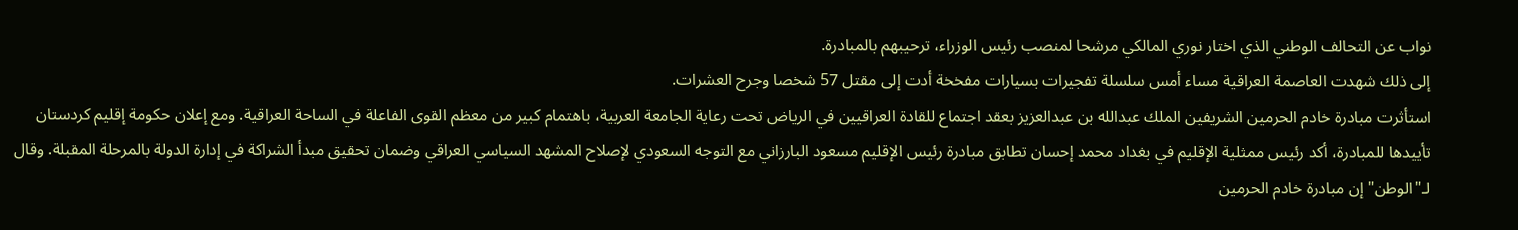نواب عن التحالف الوطني الذي اختار نوري المالكي مرشحا لمنصب رئيس الوزراء، ترحيبهم بالمبادرة.
إلى ذلك شهدت العاصمة العراقية مساء أمس سلسلة تفجيرات بسيارات مفخخة أدت إلى مقتل 57 شخصا وجرح العشرات.
استأثرت مبادرة خادم الحرمين الشريفين الملك عبدالله بن عبدالعزيز بعقد اجتماع للقادة العراقيين في الرياض تحت رعاية الجامعة العربية، باهتمام كبير من معظم القوى الفاعلة في الساحة العراقية. ومع إعلان حكومة إقليم كردستان تأييدها للمبادرة، أكد رئيس ممثلية الإقليم في بغداد محمد إحسان تطابق مبادرة رئيس الإقليم مسعود البارزاني مع التوجه السعودي لإصلاح المشهد السياسي العراقي وضمان تحقيق مبدأ الشراكة في إدارة الدولة بالمرحلة المقبلة. وقال لـ"الوطن" إن مبادرة خادم الحرمين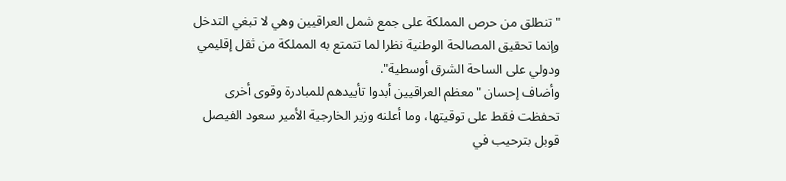"تنطلق من حرص المملكة على جمع شمل العراقيين وهي لا تبغي التدخل وإنما تحقيق المصالحة الوطنية نظرا لما تتمتع به المملكة من ثقل إقليمي ودولي على الساحة الشرق أوسطية".
وأضاف إحسان "معظم العراقيين أبدوا تأييدهم للمبادرة وقوى أخرى تحفظت فقط على توقيتها، وما أعلنه وزير الخارجية الأمير سعود الفيصل قوبل بترحيب في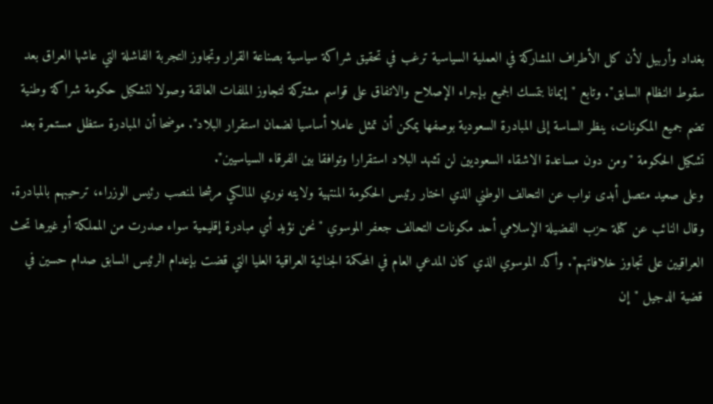بغداد وأربيل لأن كل الأطراف المشاركة في العملية السياسية ترغب في تحقيق شراكة سياسية بصناعة القرار وتجاوز التجربة الفاشلة التي عاشها العراق بعد سقوط النظام السابق". وتابع "إيمانا بتمسك الجميع بإجراء الإصلاح والاتفاق على قواسم مشتركة لتجاوز الملفات العالقة وصولا لتشكيل حكومة شراكة وطنية تضم جميع المكونات، ينظر الساسة إلى المبادرة السعودية بوصفها يمكن أن تمثل عاملا أساسيا لضمان استقرار البلاد". موضحا أن المبادرة ستظل مستمرة بعد تشكيل الحكومة "ومن دون مساعدة الاشقاء السعوديين لن تشهد البلاد استقرارا وتوافقا بين الفرقاء السياسيين".
وعلى صعيد متصل أبدى نواب عن التحالف الوطني الذي اختار رئيس الحكومة المنتهية ولايته نوري المالكي مرشحا لمنصب رئيس الوزراء، ترحيبهم بالمبادرة. وقال النائب عن كتلة حزب الفضيلة الإسلامي أحد مكونات التحالف جعفر الموسوي "نحن نؤيد أي مبادرة إقليمية سواء صدرت من المملكة أو غيرها تحث العراقيين على تجاوز خلافاتهم". وأكد الموسوي الذي كان المدعي العام في المحكمة الجنائية العراقية العليا التي قضت بإعدام الرئيس السابق صدام حسين في قضية الدجيل "إن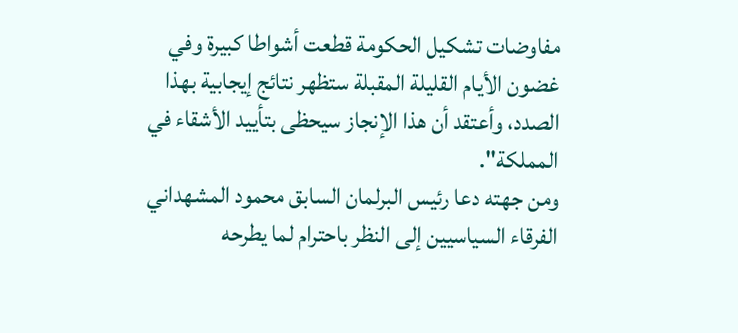مفاوضات تشكيل الحكومة قطعت أشواطا كبيرة وفي غضون الأيام القليلة المقبلة ستظهر نتائج إيجابية بهذا الصدد، وأعتقد أن هذا الإنجاز سيحظى بتأييد الأشقاء في المملكة".
ومن جهته دعا رئيس البرلمان السابق محمود المشهداني الفرقاء السياسيين إلى النظر باحترام لما يطرحه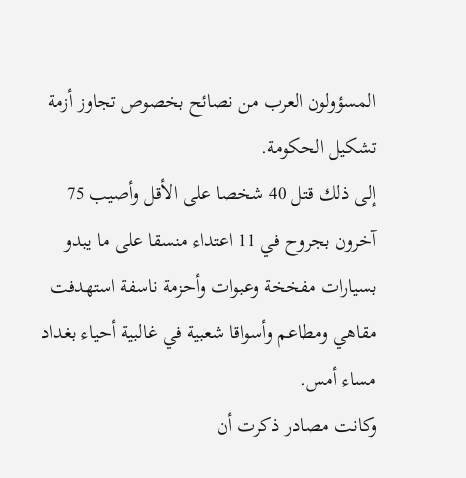المسؤولون العرب من نصائح بخصوص تجاوز أزمة تشكيل الحكومة.
إلى ذلك قتل 40 شخصا على الأقل وأصيب 75 آخرون بجروح في 11 اعتداء منسقا على ما يبدو بسيارات مفخخة وعبوات وأحزمة ناسفة استهدفت مقاهي ومطاعم وأسواقا شعبية في غالبية أحياء بغداد مساء أمس.
وكانت مصادر ذكرت أن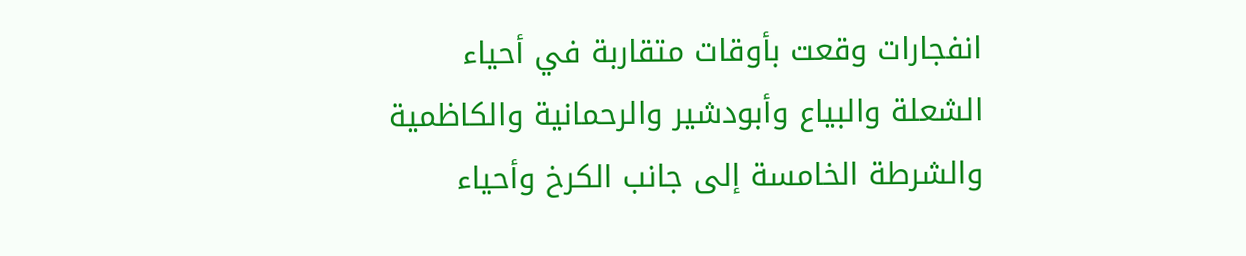انفجارات وقعت بأوقات متقاربة في أحياء الشعلة والبياع وأبودشير والرحمانية والكاظمية والشرطة الخامسة إلى جانب الكرخ وأحياء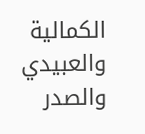الكمالية والعبيدي والصدر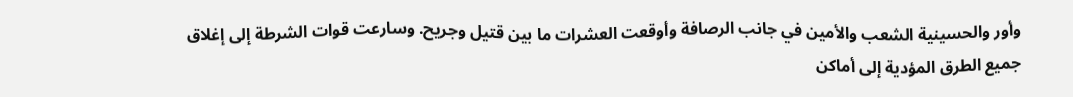وأور والحسينية الشعب والأمين في جانب الرصافة وأوقعت العشرات ما بين قتيل وجريح. وسارعت قوات الشرطة إلى إغلاق جميع الطرق المؤدية إلى أماكن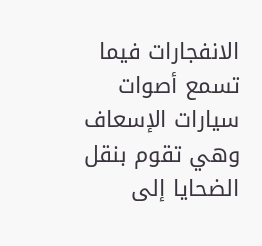الانفجارات فيما تسمع أصوات سيارات الإسعاف وهي تقوم بنقل الضحايا إلى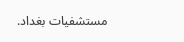مستشفيات بغداد.